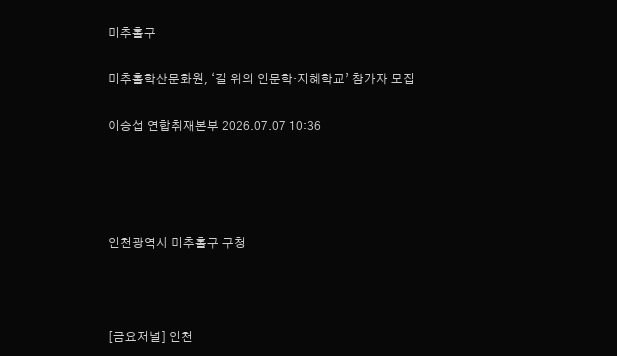미추홀구

미추홀학산문화원, ‘길 위의 인문학·지혜학교’ 참가자 모집

이승섭 연합취재본부 2026.07.07 10:36




인천광역시 미추홀구 구청



[금요저널] 인천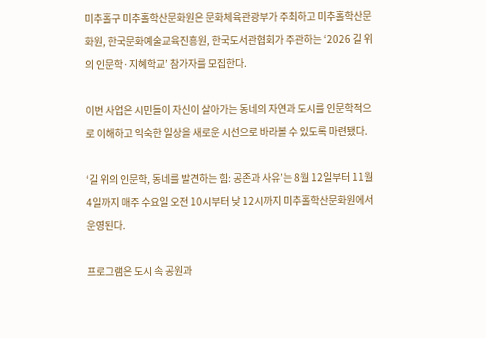미추홀구 미추홀학산문화원은 문화체육관광부가 주최하고 미추홀학산문화원, 한국문화예술교육진흥원, 한국도서관협회가 주관하는 ‘2026 길 위의 인문학·지혜학교’ 참가자를 모집한다.

이번 사업은 시민들이 자신이 살아가는 동네의 자연과 도시를 인문학적으로 이해하고 익숙한 일상을 새로운 시선으로 바라볼 수 있도록 마련됐다.

‘길 위의 인문학, 동네를 발견하는 힘: 공존과 사유’는 8월 12일부터 11월 4일까지 매주 수요일 오전 10시부터 낮 12시까지 미추홀학산문화원에서 운영된다.

프로그램은 도시 속 공원과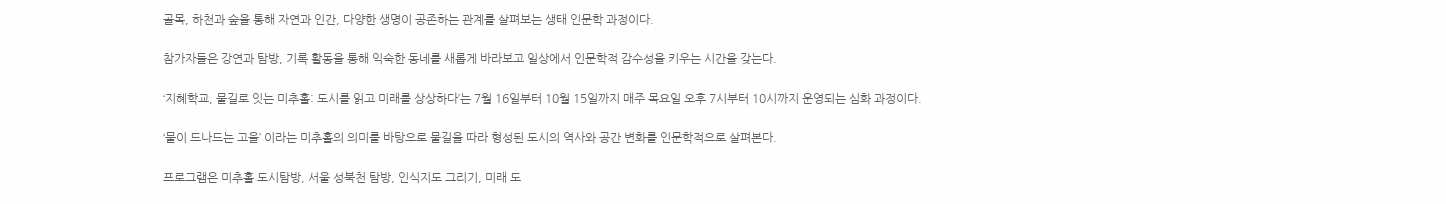골목, 하천과 숲을 통해 자연과 인간, 다양한 생명이 공존하는 관계를 살펴보는 생태 인문학 과정이다.

참가자들은 강연과 탐방, 기록 활동을 통해 익숙한 동네를 새롭게 바라보고 일상에서 인문학적 감수성을 키우는 시간을 갖는다.

‘지혜학교, 물길로 잇는 미추홀: 도시를 읽고 미래를 상상하다’는 7월 16일부터 10월 15일까지 매주 목요일 오후 7시부터 10시까지 운영되는 심화 과정이다.

‘물이 드나드는 고을’ 이라는 미추홀의 의미를 바탕으로 물길을 따라 형성된 도시의 역사와 공간 변화를 인문학적으로 살펴본다.

프로그램은 미추홀 도시탐방, 서울 성북천 탐방, 인식지도 그리기, 미래 도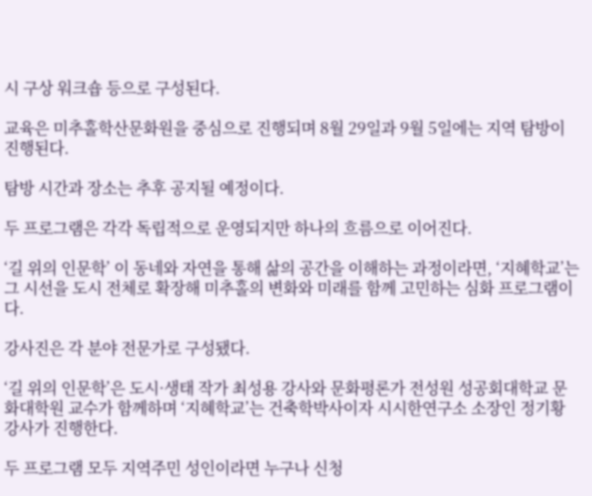시 구상 워크숍 등으로 구성된다.

교육은 미추홀학산문화원을 중심으로 진행되며 8월 29일과 9월 5일에는 지역 탐방이 진행된다.

탐방 시간과 장소는 추후 공지될 예정이다.

두 프로그램은 각각 독립적으로 운영되지만 하나의 흐름으로 이어진다.

‘길 위의 인문학’ 이 동네와 자연을 통해 삶의 공간을 이해하는 과정이라면, ‘지혜학교’는 그 시선을 도시 전체로 확장해 미추홀의 변화와 미래를 함께 고민하는 심화 프로그램이다.

강사진은 각 분야 전문가로 구성됐다.

‘길 위의 인문학’은 도시·생태 작가 최성용 강사와 문화평론가 전성원 성공회대학교 문화대학원 교수가 함께하며 ‘지혜학교’는 건축학박사이자 시시한연구소 소장인 정기황 강사가 진행한다.

두 프로그램 모두 지역주민 성인이라면 누구나 신청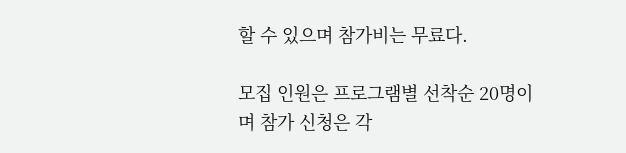할 수 있으며 참가비는 무료다.

모집 인원은 프로그램별 선착순 20명이며 참가 신청은 각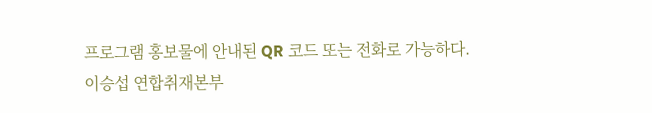프로그램 홍보물에 안내된 QR 코드 또는 전화로 가능하다.
이승섭 연합취재본부